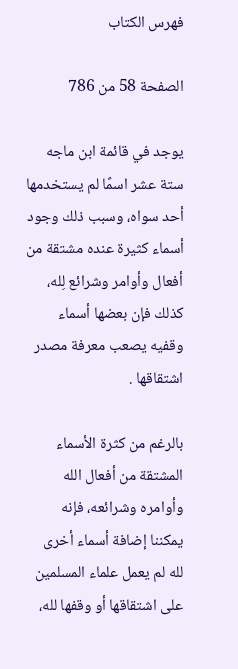فهرس الكتاب

الصفحة 58 من 786

يوجد في قائمة ابن ماجه ستة عشر اسمًا لم يستخدمها أحد سواه، وسبب ذلك وجود أسماء كثيرة عنده مشتقة من أفعال وأوامر وشرائع لِله، كذلك فإن بعضها أسماء وقفيه يصعب معرفة مصدر اشتقاقها .

بالرغم من كثرة الأسماء المشتقة من أفعال الله وأوامره وشرائعه، فإنه يمكننا إضافة أسماء أخرى لله لم يعمل علماء المسلمين على اشتقاقها أو وقفها لله،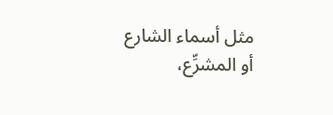مثل أسماء الشارع أو المشرِّع،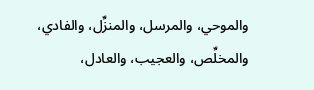والموحي، والمرسل، والمنزِّل، والفادي، والمخلِّص، والعجيب، والعادل،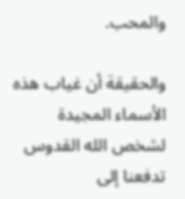والمحب.

والحقيقة أن غياب هذه الأسماء المجيدة لشخص الله القدوس تدفعنا إلى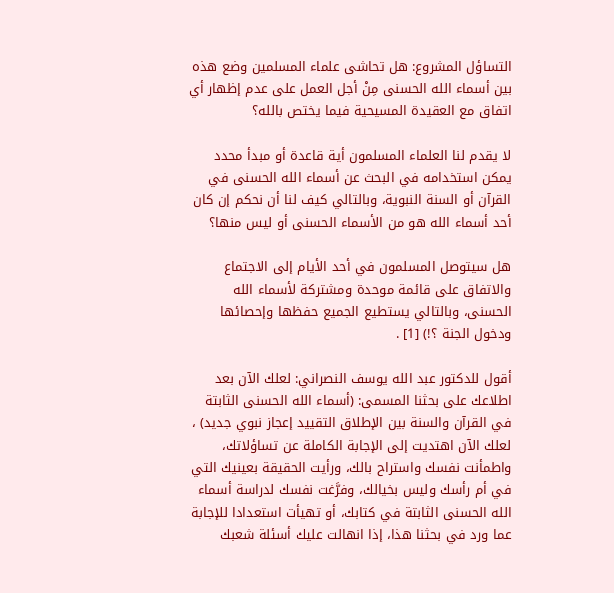التساؤل المشروع: هل تحاشى علماء المسلمين وضع هذه بين أسماء الله الحسنى مِنْ أجل العمل على عدم إظهار أي اتفاق مع العقيدة المسيحية فيما يختص بالله؟

لا يقدم لنا العلماء المسلمون أية قاعدة أو مبدأ محدد يمكن استخدامه في البحث عن أسماء الله الحسنى في القرآن أو السنة النبوية، وبالتالي كيف لنا أن نحكم إن كان أحد أسماء الله هو من الأسماء الحسنى أو ليس منها؟

هل سيتوصل المسلمون في أحد الأيام إلى الاجتماع والاتفاق على قائمة موحدة ومشتركة لأسماء الله الحسنى، وبالتالي يستطيع الجميع حفظها وإحصائها ودخول الجنة ؟!) [1] .

أقول للدكتور عبد الله يوسف النصراني: لعلك الآن بعد اطلاعك على بحثنا المسمى: (أسماء الله الحسنى الثابتة في القرآن والسنة بين الإطلاق التقييد إعجاز نبوي جديد) ، لعلك الآن اهتديت إلى الإجابة الكاملة عن تساؤلاتك، واطمأنت نفسك واستراح بالك، ورأيت الحقيقة بعينيك التي في أم رأسك وليس بخيالك، وفرَّغت نفسك لدراسة أسماء الله الحسنى الثابتة في كتابك، أو تهيأت استعدادا للإجابة عما ورد في بحثنا هذا، إذا انهالت عليك أسئلة شعبك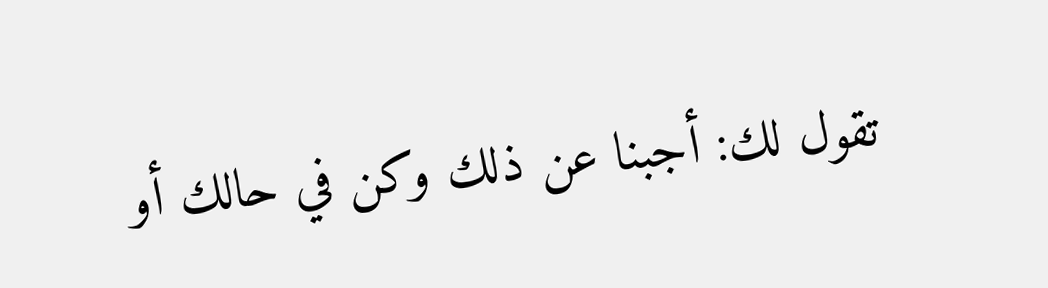تقول لك: أجبنا عن ذلك وكن في حالك أو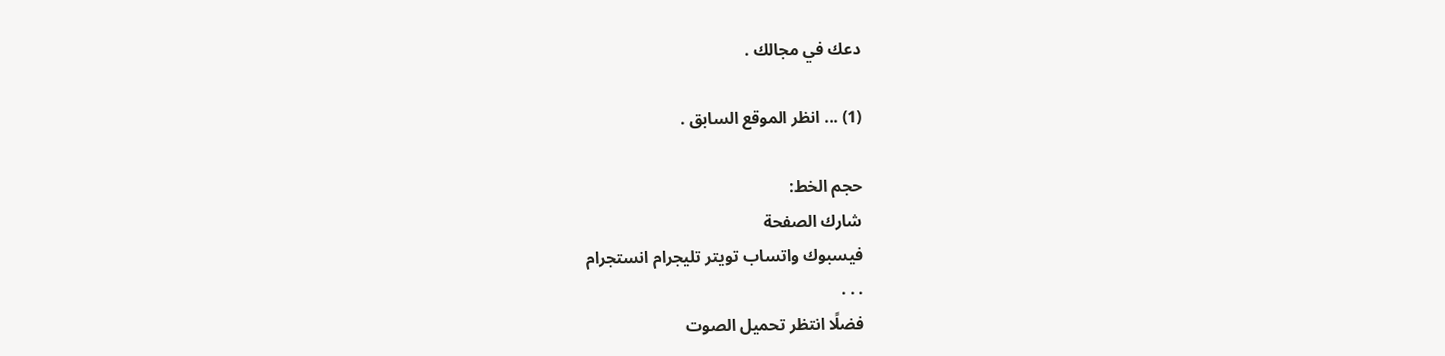دعك في مجالك .

(1) ... انظر الموقع السابق .

حجم الخط:
شارك الصفحة
فيسبوك واتساب تويتر تليجرام انستجرام
. . .
فضلًا انتظر تحميل الصوت